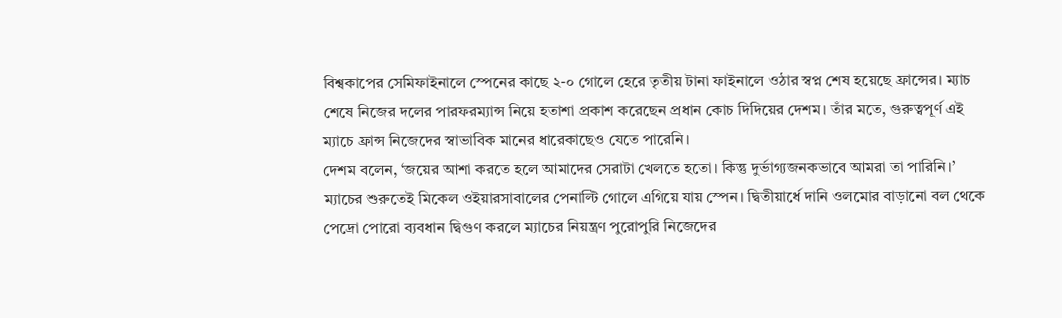বিশ্বকাপের সেমিফাইনালে স্পেনের কাছে ২-০ গোলে হেরে তৃতীয় টানা ফাইনালে ওঠার স্বপ্ন শেষ হয়েছে ফ্রান্সের। ম্যাচ শেষে নিজের দলের পারফরম্যান্স নিয়ে হতাশা প্রকাশ করেছেন প্রধান কোচ দিদিয়ের দেশম। তাঁর মতে, গুরুত্বপূর্ণ এই ম্যাচে ফ্রান্স নিজেদের স্বাভাবিক মানের ধারেকাছেও যেতে পারেনি।
দেশম বলেন, ‘জয়ের আশা করতে হলে আমাদের সেরাটা খেলতে হতো। কিন্তু দুর্ভাগ্যজনকভাবে আমরা তা পারিনি।’
ম্যাচের শুরুতেই মিকেল ওইয়ারসাবালের পেনাল্টি গোলে এগিয়ে যায় স্পেন। দ্বিতীয়ার্ধে দানি ওলমোর বাড়ানো বল থেকে পেদ্রো পোরো ব্যবধান দ্বিগুণ করলে ম্যাচের নিয়ন্ত্রণ পুরোপুরি নিজেদের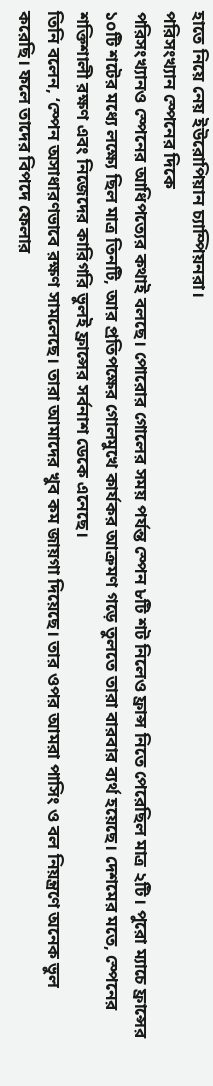হাতে নিয়ে নেয় ইউরোপিয়ান চ্যাম্পিয়নরা।
পরিসংখ্যান স্পেনের দিকে
পরিসংখ্যানও স্পেনের আধিপত্যের কথাই বলছে। পোরোর গোলের সময় পর্যন্ত স্পেন ৮টি শট নিলেও ফ্রান্স নিতে পেরেছিল মাত্র ২টি। পুরো ম্যাচে ফ্রান্সের ১০টি শটের মধ্যে লক্ষ্যে ছিল মাত্র তিনটি, আর প্রতিপক্ষের গোলমুখে কার্যকর আক্রমণ গড়ে তুলতে তারা বারবার ব্যর্থ হয়েছে। দেশমের মতে, স্পেনের শক্তিশালী রক্ষণ এবং নিজেদের কারিগরি ভুলই ফ্রান্সের সর্বনাশ ডেকে এনেছে।
তিনি বলেন, ‘স্পেন অসাধারণভাবে রক্ষণ সামলেছে। তারা আমাদের খুব কম জায়গা দিয়েছে। তার ওপর আমরা পাসিং ও বল নিয়ন্ত্রণে অনেক ভুল করেছি। ফলে তাদের বিপদে ফেলার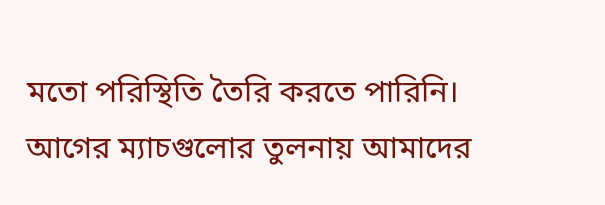মতো পরিস্থিতি তৈরি করতে পারিনি। আগের ম্যাচগুলোর তুলনায় আমাদের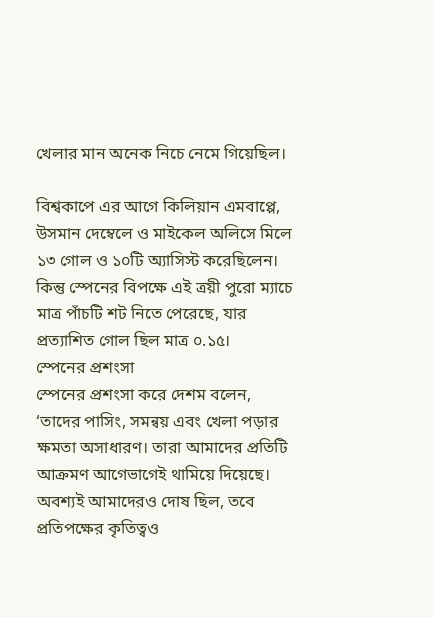খেলার মান অনেক নিচে নেমে গিয়েছিল।

বিশ্বকাপে এর আগে কিলিয়ান এমবাপ্পে, উসমান দেম্বেলে ও মাইকেল অলিসে মিলে ১৩ গোল ও ১০টি অ্যাসিস্ট করেছিলেন। কিন্তু স্পেনের বিপক্ষে এই ত্রয়ী পুরো ম্যাচে মাত্র পাঁচটি শট নিতে পেরেছে, যার প্রত্যাশিত গোল ছিল মাত্র ০.১৫।
স্পেনের প্রশংসা
স্পেনের প্রশংসা করে দেশম বলেন, ‘তাদের পাসিং, সমন্বয় এবং খেলা পড়ার ক্ষমতা অসাধারণ। তারা আমাদের প্রতিটি আক্রমণ আগেভাগেই থামিয়ে দিয়েছে। অবশ্যই আমাদেরও দোষ ছিল, তবে প্রতিপক্ষের কৃতিত্বও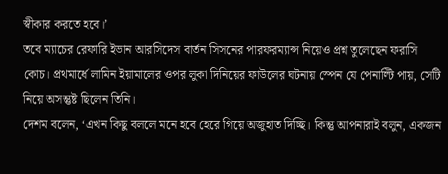স্বীকার করতে হবে।’
তবে ম্যাচের রেফারি ইভান আরসিদেস বার্তন সিসনের পারফরম্যান্স নিয়েও প্রশ্ন তুলেছেন ফরাসি কোচ। প্রথমার্ধে লামিন ইয়ামালের ওপর লুকা দিনিয়ের ফাউলের ঘটনায় স্পেন যে পেনাল্টি পায়, সেটি নিয়ে অসন্তুষ্ট ছিলেন তিনি।
দেশম বলেন, ‘এখন কিছু বললে মনে হবে হেরে গিয়ে অজুহাত দিচ্ছি। কিন্তু আপনারাই বলুন, একজন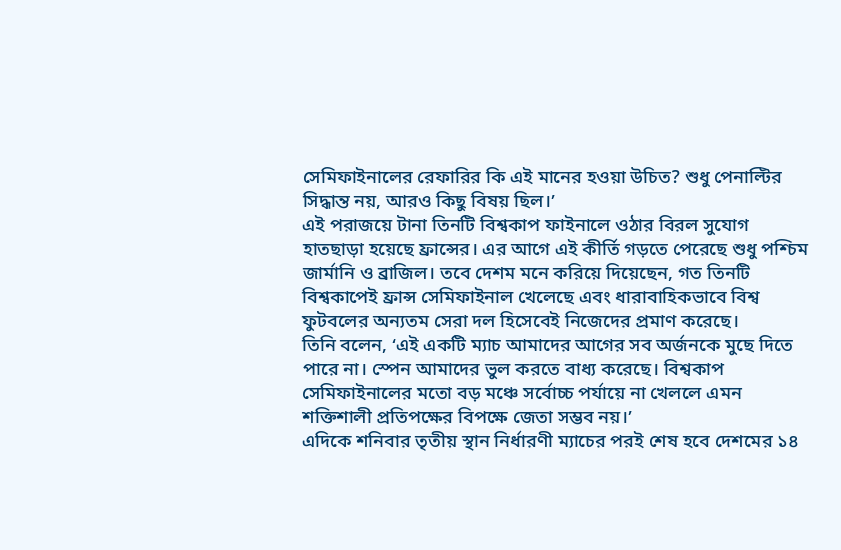সেমিফাইনালের রেফারির কি এই মানের হওয়া উচিত? শুধু পেনাল্টির সিদ্ধান্ত নয়, আরও কিছু বিষয় ছিল।’
এই পরাজয়ে টানা তিনটি বিশ্বকাপ ফাইনালে ওঠার বিরল সুযোগ হাতছাড়া হয়েছে ফ্রান্সের। এর আগে এই কীর্তি গড়তে পেরেছে শুধু পশ্চিম জার্মানি ও ব্রাজিল। তবে দেশম মনে করিয়ে দিয়েছেন, গত তিনটি বিশ্বকাপেই ফ্রান্স সেমিফাইনাল খেলেছে এবং ধারাবাহিকভাবে বিশ্ব ফুটবলের অন্যতম সেরা দল হিসেবেই নিজেদের প্রমাণ করেছে।
তিনি বলেন, ‘এই একটি ম্যাচ আমাদের আগের সব অর্জনকে মুছে দিতে পারে না। স্পেন আমাদের ভুল করতে বাধ্য করেছে। বিশ্বকাপ সেমিফাইনালের মতো বড় মঞ্চে সর্বোচ্চ পর্যায়ে না খেললে এমন শক্তিশালী প্রতিপক্ষের বিপক্ষে জেতা সম্ভব নয়।’
এদিকে শনিবার তৃতীয় স্থান নির্ধারণী ম্যাচের পরই শেষ হবে দেশমের ১৪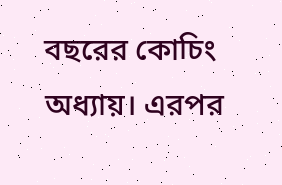বছরের কোচিং অধ্যায়। এরপর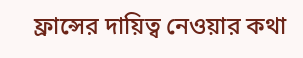ফ্রান্সের দায়িত্ব নেওয়ার কথা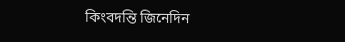কিংবদন্তি জিনেদিন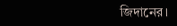জিদানের।